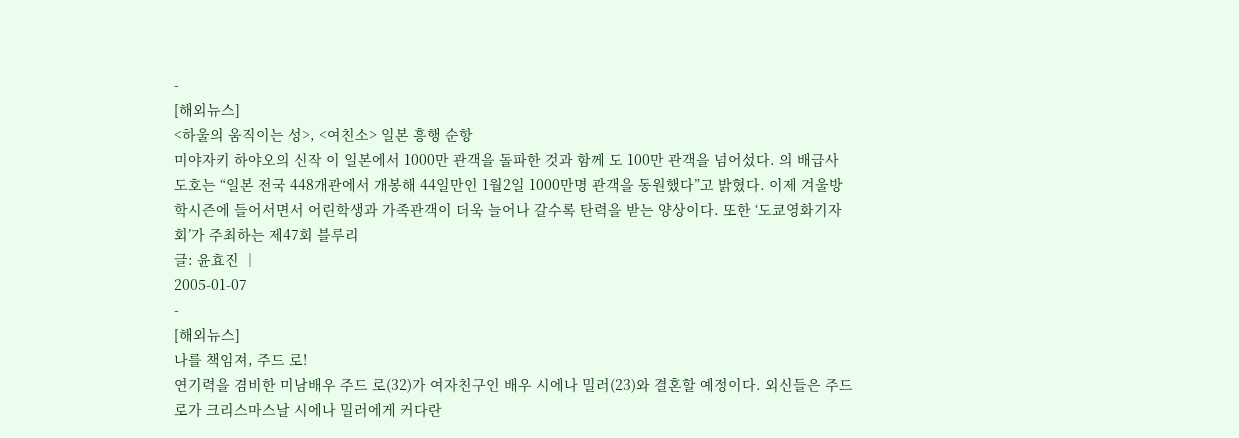-
[해외뉴스]
<하울의 움직이는 성>, <여친소> 일본 흥행 순항
미야자키 하야오의 신작 이 일본에서 1000만 관객을 돌파한 것과 함께 도 100만 관객을 넘어섰다. 의 배급사 도호는 “일본 전국 448개관에서 개봉해 44일만인 1월2일 1000만명 관객을 동원했다”고 밝혔다. 이제 겨울방학시즌에 들어서면서 어린학생과 가족관객이 더욱 늘어나 갈수록 탄력을 받는 양상이다. 또한 ‘도쿄영화기자회’가 주최하는 제47회 블루리
글: 윤효진 │
2005-01-07
-
[해외뉴스]
나를 책임져, 주드 로!
연기력을 겸비한 미남배우 주드 로(32)가 여자친구인 배우 시에나 밀러(23)와 결혼할 예정이다. 외신들은 주드 로가 크리스마스날 시에나 밀러에게 커다란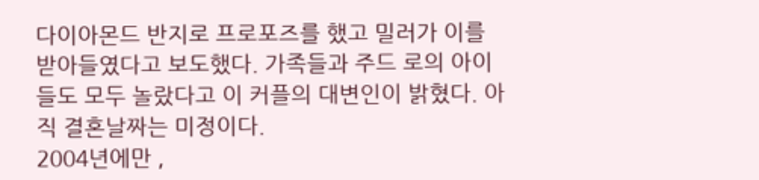다이아몬드 반지로 프로포즈를 했고 밀러가 이를 받아들였다고 보도했다. 가족들과 주드 로의 아이들도 모두 놀랐다고 이 커플의 대변인이 밝혔다. 아직 결혼날짜는 미정이다.
2004년에만 ,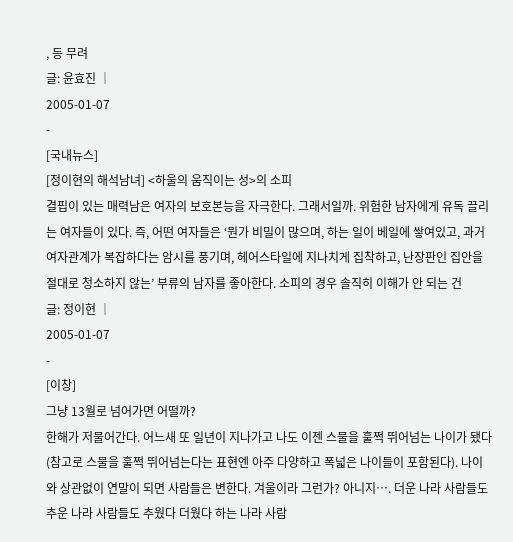, 등 무려
글: 윤효진 │
2005-01-07
-
[국내뉴스]
[정이현의 해석남녀] <하울의 움직이는 성>의 소피
결핍이 있는 매력남은 여자의 보호본능을 자극한다. 그래서일까. 위험한 남자에게 유독 끌리는 여자들이 있다. 즉, 어떤 여자들은 ‘뭔가 비밀이 많으며, 하는 일이 베일에 쌓여있고, 과거 여자관계가 복잡하다는 암시를 풍기며, 헤어스타일에 지나치게 집착하고, 난장판인 집안을 절대로 청소하지 않는’ 부류의 남자를 좋아한다. 소피의 경우 솔직히 이해가 안 되는 건
글: 정이현 │
2005-01-07
-
[이창]
그냥 13월로 넘어가면 어떨까?
한해가 저물어간다. 어느새 또 일년이 지나가고 나도 이젠 스물을 훌쩍 뛰어넘는 나이가 됐다(참고로 스물을 훌쩍 뛰어넘는다는 표현엔 아주 다양하고 폭넓은 나이들이 포함된다). 나이와 상관없이 연말이 되면 사람들은 변한다. 겨울이라 그런가? 아니지…. 더운 나라 사람들도 추운 나라 사람들도 추웠다 더웠다 하는 나라 사람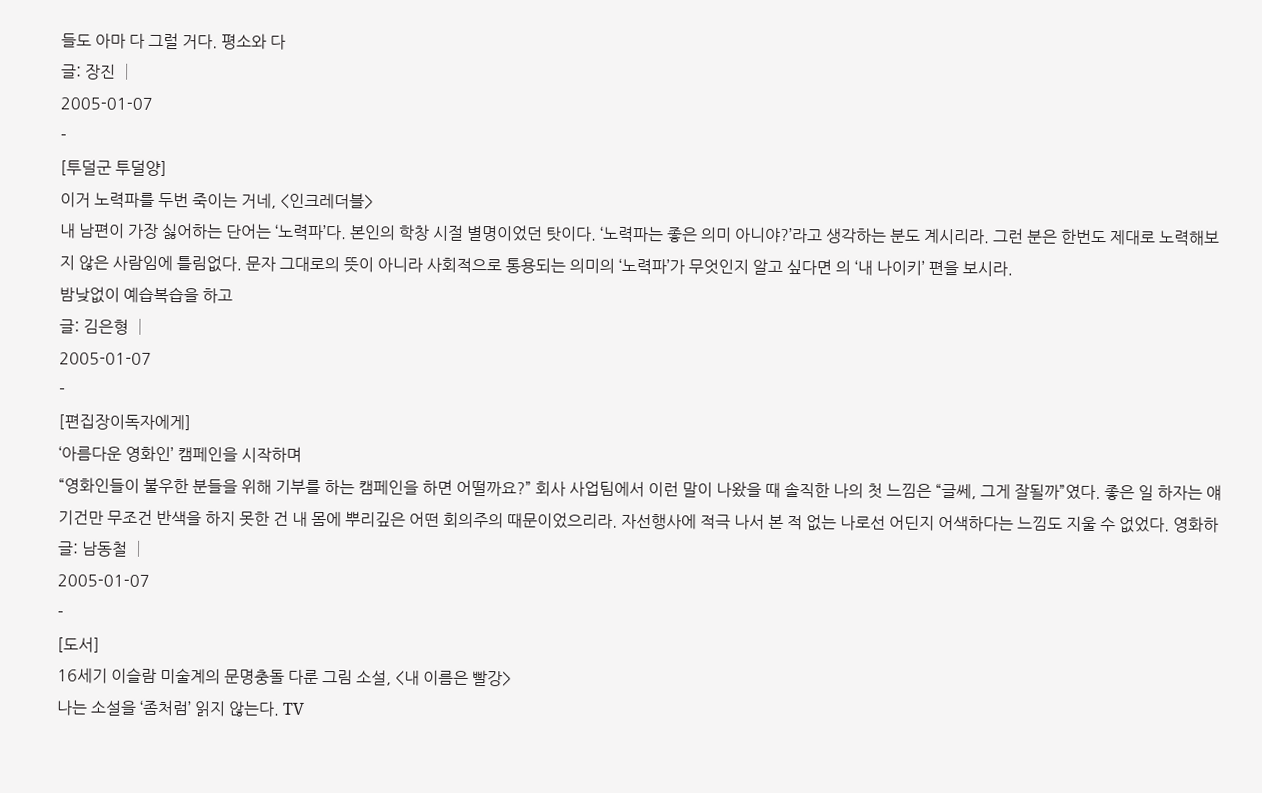들도 아마 다 그럴 거다. 평소와 다
글: 장진 │
2005-01-07
-
[투덜군 투덜양]
이거 노력파를 두번 죽이는 거네, <인크레더블>
내 남편이 가장 싫어하는 단어는 ‘노력파’다. 본인의 학창 시절 별명이었던 탓이다. ‘노력파는 좋은 의미 아니야?’라고 생각하는 분도 계시리라. 그런 분은 한번도 제대로 노력해보지 않은 사람임에 틀림없다. 문자 그대로의 뜻이 아니라 사회적으로 통용되는 의미의 ‘노력파’가 무엇인지 알고 싶다면 의 ‘내 나이키’ 편을 보시라.
밤낮없이 예습복습을 하고
글: 김은형 │
2005-01-07
-
[편집장이독자에게]
‘아름다운 영화인’ 캠페인을 시작하며
“영화인들이 불우한 분들을 위해 기부를 하는 캠페인을 하면 어떨까요?” 회사 사업팀에서 이런 말이 나왔을 때 솔직한 나의 첫 느낌은 “글쎄, 그게 잘될까”였다. 좋은 일 하자는 얘기건만 무조건 반색을 하지 못한 건 내 몸에 뿌리깊은 어떤 회의주의 때문이었으리라. 자선행사에 적극 나서 본 적 없는 나로선 어딘지 어색하다는 느낌도 지울 수 없었다. 영화하
글: 남동철 │
2005-01-07
-
[도서]
16세기 이슬람 미술계의 문명충돌 다룬 그림 소설, <내 이름은 빨강>
나는 소설을 ‘좀처럼’ 읽지 않는다. TV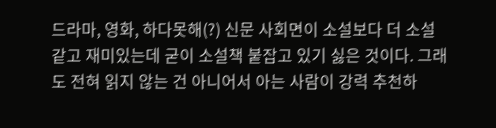드라마, 영화, 하다못해(?) 신문 사회면이 소설보다 더 소설 같고 재미있는데 굳이 소설책 붙잡고 있기 싫은 것이다. 그래도 전혀 읽지 않는 건 아니어서 아는 사람이 강력 추천하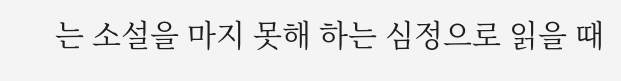는 소설을 마지 못해 하는 심정으로 읽을 때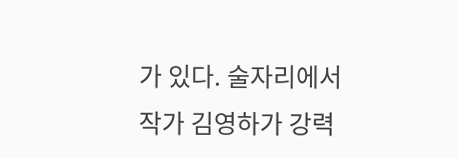가 있다. 술자리에서 작가 김영하가 강력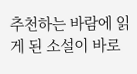추천하는 바람에 읽게 된 소설이 바로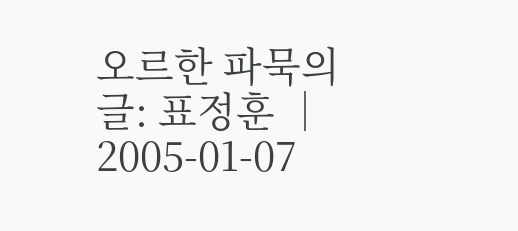오르한 파묵의
글: 표정훈 │
2005-01-07